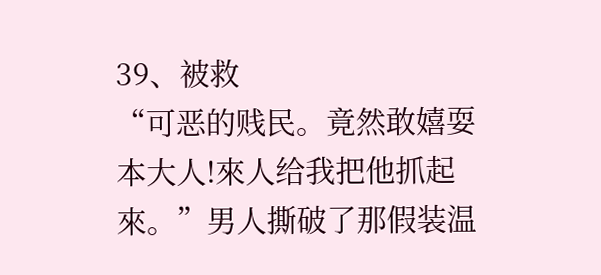39、被救
“可恶的贱民。竟然敢嬉耍本大人!來人给我把他抓起來。”男人撕破了那假装温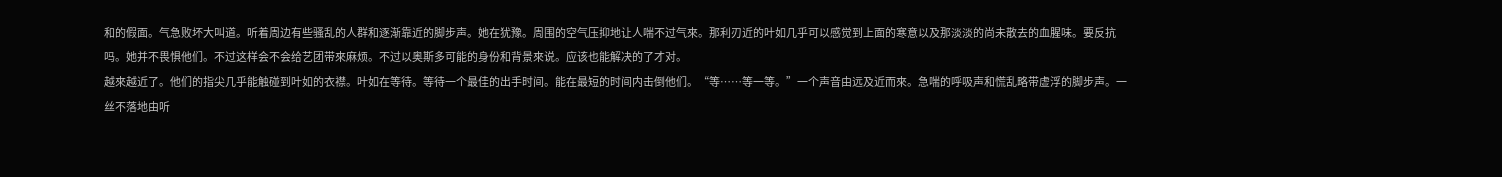和的假面。气急败坏大叫道。听着周边有些骚乱的人群和逐渐靠近的脚步声。她在犹豫。周围的空气压抑地让人喘不过气來。那利刃近的叶如几乎可以感觉到上面的寒意以及那淡淡的尚未散去的血腥味。要反抗吗。她并不畏惧他们。不过这样会不会给艺团带來麻烦。不过以奥斯多可能的身份和背景來说。应该也能解决的了才对。
越來越近了。他们的指尖几乎能触碰到叶如的衣襟。叶如在等待。等待一个最佳的出手时间。能在最短的时间内击倒他们。“等……等一等。”一个声音由远及近而來。急喘的呼吸声和慌乱略带虚浮的脚步声。一丝不落地由听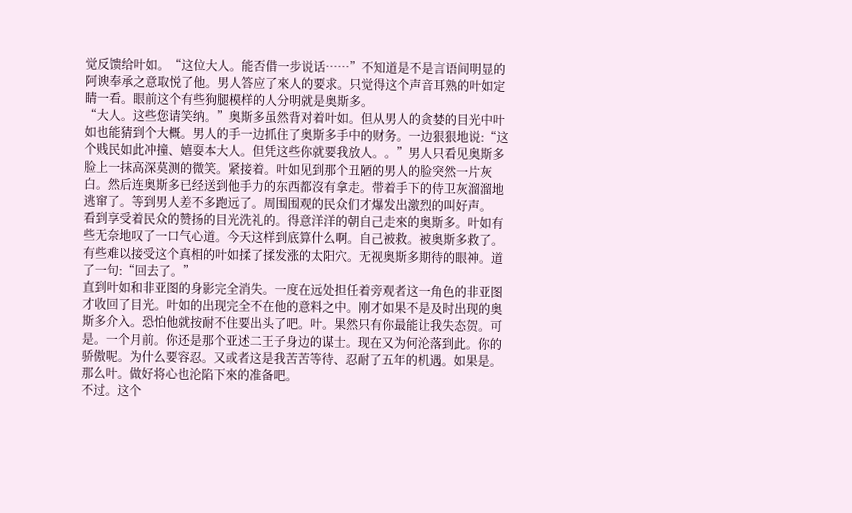觉反馈给叶如。“这位大人。能否借一步说话……”不知道是不是言语间明显的阿谀奉承之意取悦了他。男人答应了來人的要求。只觉得这个声音耳熟的叶如定睛一看。眼前这个有些狗腿模样的人分明就是奥斯多。
“大人。这些您请笑纳。”奥斯多虽然背对着叶如。但从男人的贪婪的目光中叶如也能猜到个大概。男人的手一边抓住了奥斯多手中的财务。一边狠狠地说:“这个贱民如此冲撞、嬉耍本大人。但凭这些你就要我放人。。”男人只看见奥斯多脸上一抹高深莫测的微笑。紧接着。叶如见到那个丑陋的男人的脸突然一片灰白。然后连奥斯多已经送到他手力的东西都沒有拿走。带着手下的侍卫灰溜溜地逃窜了。等到男人差不多跑远了。周围围观的民众们才爆发出激烈的叫好声。
看到享受着民众的赞扬的目光洗礼的。得意洋洋的朝自己走來的奥斯多。叶如有些无奈地叹了一口气心道。今天这样到底算什么啊。自己被救。被奥斯多救了。有些难以接受这个真相的叶如揉了揉发涨的太阳穴。无视奥斯多期待的眼神。道了一句:“回去了。”
直到叶如和非亚图的身影完全消失。一度在远处担任着旁观者这一角色的非亚图才收回了目光。叶如的出现完全不在他的意料之中。刚才如果不是及时出现的奥斯多介入。恐怕他就按耐不住要出头了吧。叶。果然只有你最能让我失态贺。可是。一个月前。你还是那个亚述二王子身边的谋士。现在又为何沦落到此。你的骄傲呢。为什么要容忍。又或者这是我苦苦等待、忍耐了五年的机遇。如果是。那么叶。做好将心也沦陷下來的准备吧。
不过。这个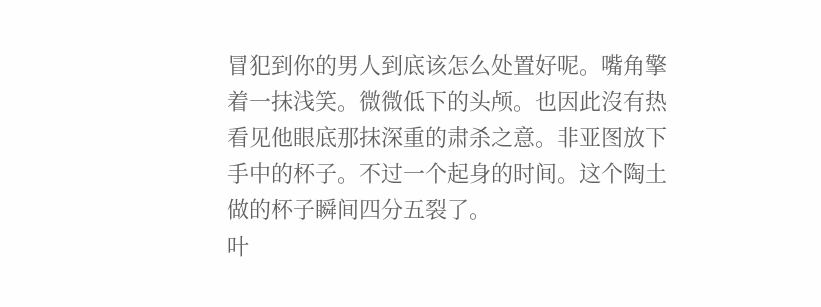冒犯到你的男人到底该怎么处置好呢。嘴角擎着一抹浅笑。微微低下的头颅。也因此沒有热看见他眼底那抹深重的肃杀之意。非亚图放下手中的杯子。不过一个起身的时间。这个陶土做的杯子瞬间四分五裂了。
叶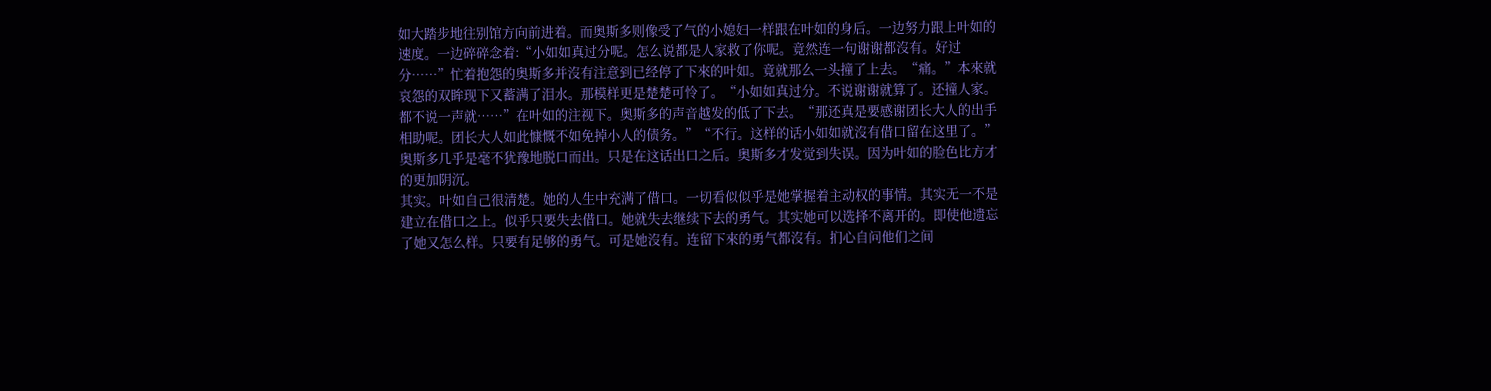如大踏步地往别馆方向前进着。而奥斯多则像受了气的小媳妇一样跟在叶如的身后。一边努力跟上叶如的速度。一边碎碎念着:“小如如真过分呢。怎么说都是人家救了你呢。竟然连一句谢谢都沒有。好过分……”忙着抱怨的奥斯多并沒有注意到已经停了下來的叶如。竟就那么一头撞了上去。“痛。”本來就哀怨的双眸现下又蓄满了泪水。那模样更是楚楚可怜了。“小如如真过分。不说谢谢就算了。还撞人家。都不说一声就……”在叶如的注视下。奥斯多的声音越发的低了下去。“那还真是要感谢团长大人的出手相助呢。团长大人如此慷慨不如免掉小人的债务。”“不行。这样的话小如如就沒有借口留在这里了。”奥斯多几乎是毫不犹豫地脱口而出。只是在这话出口之后。奥斯多才发觉到失误。因为叶如的脸色比方才的更加阴沉。
其实。叶如自己很清楚。她的人生中充满了借口。一切看似似乎是她掌握着主动权的事情。其实无一不是建立在借口之上。似乎只要失去借口。她就失去继续下去的勇气。其实她可以选择不离开的。即使他遗忘了她又怎么样。只要有足够的勇气。可是她沒有。连留下來的勇气都沒有。扪心自问他们之间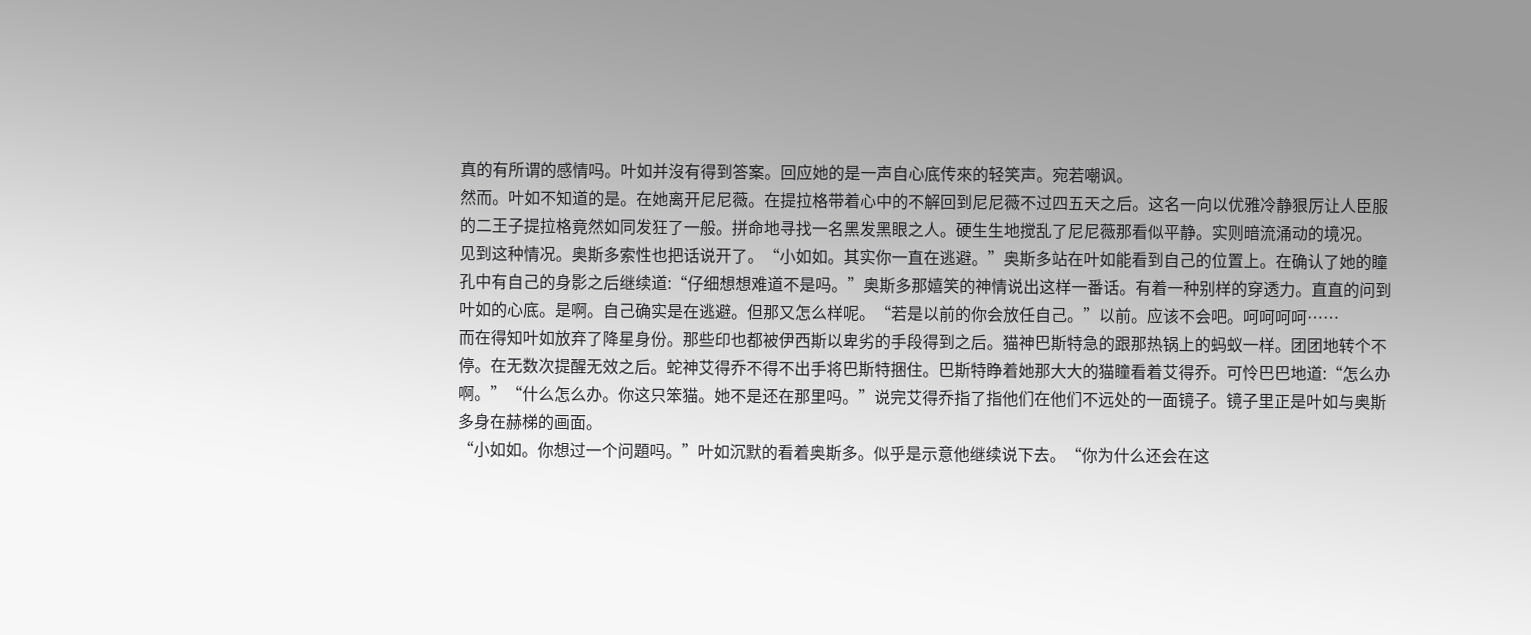真的有所谓的感情吗。叶如并沒有得到答案。回应她的是一声自心底传來的轻笑声。宛若嘲讽。
然而。叶如不知道的是。在她离开尼尼薇。在提拉格带着心中的不解回到尼尼薇不过四五天之后。这名一向以优雅冷静狠厉让人臣服的二王子提拉格竟然如同发狂了一般。拼命地寻找一名黑发黑眼之人。硬生生地搅乱了尼尼薇那看似平静。实则暗流涌动的境况。
见到这种情况。奥斯多索性也把话说开了。“小如如。其实你一直在逃避。”奥斯多站在叶如能看到自己的位置上。在确认了她的瞳孔中有自己的身影之后继续道:“仔细想想难道不是吗。”奥斯多那嬉笑的神情说出这样一番话。有着一种别样的穿透力。直直的问到叶如的心底。是啊。自己确实是在逃避。但那又怎么样呢。“若是以前的你会放任自己。”以前。应该不会吧。呵呵呵呵……
而在得知叶如放弃了降星身份。那些印也都被伊西斯以卑劣的手段得到之后。猫神巴斯特急的跟那热锅上的蚂蚁一样。团团地转个不停。在无数次提醒无效之后。蛇神艾得乔不得不出手将巴斯特捆住。巴斯特睁着她那大大的猫瞳看着艾得乔。可怜巴巴地道:“怎么办啊。”“什么怎么办。你这只笨猫。她不是还在那里吗。”说完艾得乔指了指他们在他们不远处的一面镜子。镜子里正是叶如与奥斯多身在赫梯的画面。
“小如如。你想过一个问題吗。”叶如沉默的看着奥斯多。似乎是示意他继续说下去。“你为什么还会在这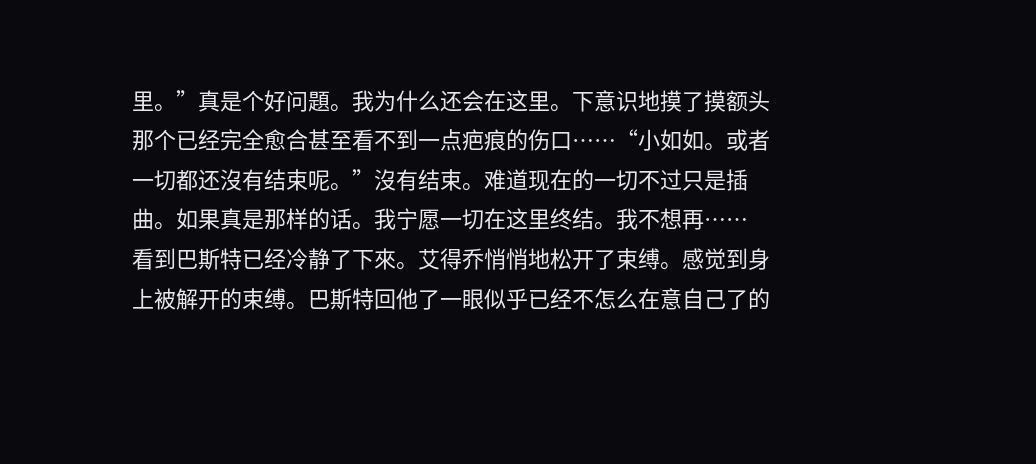里。”真是个好问題。我为什么还会在这里。下意识地摸了摸额头那个已经完全愈合甚至看不到一点疤痕的伤口……“小如如。或者一切都还沒有结束呢。”沒有结束。难道现在的一切不过只是插曲。如果真是那样的话。我宁愿一切在这里终结。我不想再……
看到巴斯特已经冷静了下來。艾得乔悄悄地松开了束缚。感觉到身上被解开的束缚。巴斯特回他了一眼似乎已经不怎么在意自己了的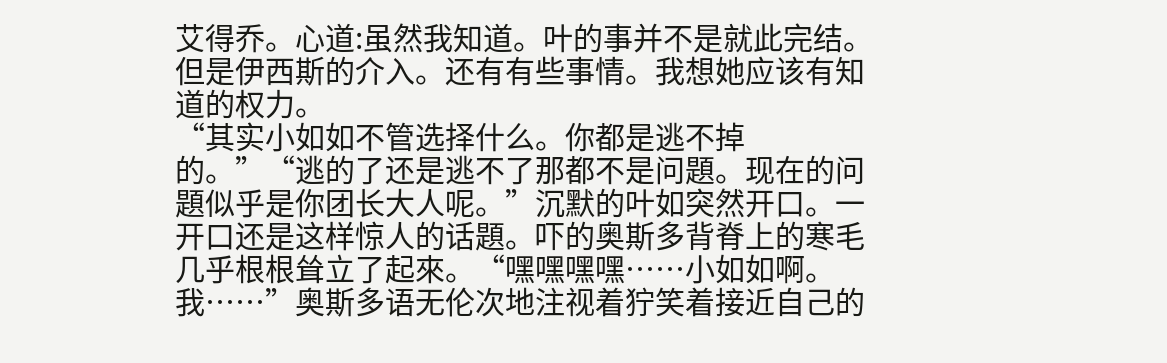艾得乔。心道:虽然我知道。叶的事并不是就此完结。但是伊西斯的介入。还有有些事情。我想她应该有知道的权力。
“其实小如如不管选择什么。你都是逃不掉的。”“逃的了还是逃不了那都不是问題。现在的问題似乎是你团长大人呢。”沉默的叶如突然开口。一开口还是这样惊人的话題。吓的奥斯多背脊上的寒毛几乎根根耸立了起來。“嘿嘿嘿嘿……小如如啊。我……”奥斯多语无伦次地注视着狞笑着接近自己的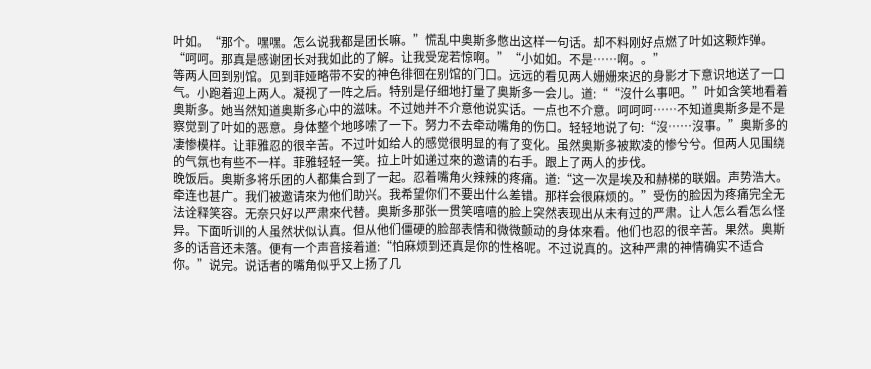叶如。“那个。嘿嘿。怎么说我都是团长嘛。”慌乱中奥斯多憋出这样一句话。却不料刚好点燃了叶如这颗炸弹。“呵呵。那真是感谢团长对我如此的了解。让我受宠若惊啊。”“小如如。不是……啊。。”
等两人回到别馆。见到菲娅略带不安的神色徘徊在别馆的门口。远远的看见两人姗姗來迟的身影才下意识地送了一口气。小跑着迎上两人。凝视了一阵之后。特别是仔细地打量了奥斯多一会儿。道:““沒什么事吧。”叶如含笑地看着奥斯多。她当然知道奥斯多心中的滋味。不过她并不介意他说实话。一点也不介意。呵呵呵……不知道奥斯多是不是察觉到了叶如的恶意。身体整个地哆嗦了一下。努力不去牵动嘴角的伤口。轻轻地说了句:“沒……沒事。”奥斯多的凄惨模样。让菲雅忍的很辛苦。不过叶如给人的感觉很明显的有了变化。虽然奥斯多被欺凌的惨兮兮。但两人见围绕的气氛也有些不一样。菲雅轻轻一笑。拉上叶如递过來的邀请的右手。跟上了两人的步伐。
晚饭后。奥斯多将乐团的人都集合到了一起。忍着嘴角火辣辣的疼痛。道:“这一次是埃及和赫梯的联姻。声势浩大。牵连也甚广。我们被邀请來为他们助兴。我希望你们不要出什么差错。那样会很麻烦的。”受伤的脸因为疼痛完全无法诠释笑容。无奈只好以严肃來代替。奥斯多那张一贯笑嘻嘻的脸上突然表现出从未有过的严肃。让人怎么看怎么怪异。下面听训的人虽然状似认真。但从他们僵硬的脸部表情和微微颤动的身体來看。他们也忍的很辛苦。果然。奥斯多的话音还未落。便有一个声音接着道:“怕麻烦到还真是你的性格呢。不过说真的。这种严肃的神情确实不适合你。”说完。说话者的嘴角似乎又上扬了几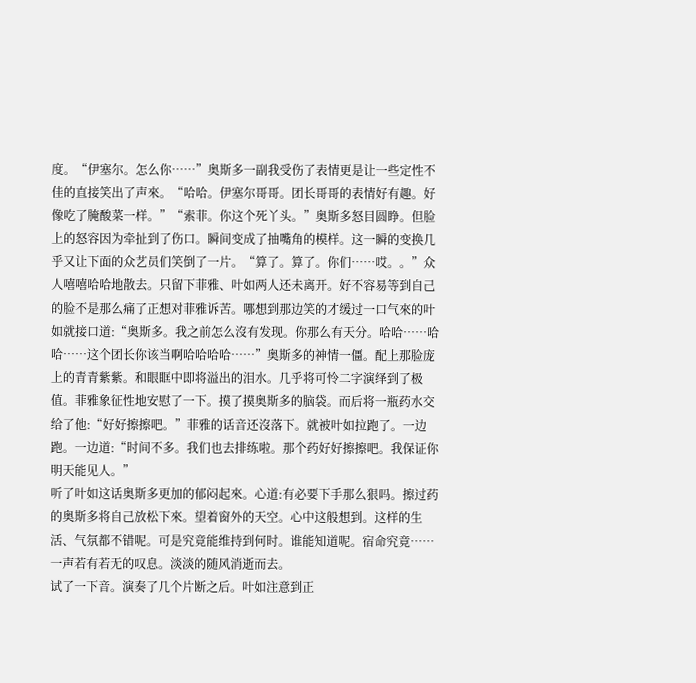度。“伊塞尔。怎么你……”奥斯多一副我受伤了表情更是让一些定性不佳的直接笑出了声來。“哈哈。伊塞尔哥哥。团长哥哥的表情好有趣。好像吃了腌酸菜一样。”“索菲。你这个死丫头。”奥斯多怒目圆睁。但脸上的怒容因为牵扯到了伤口。瞬间变成了抽嘴角的模样。这一瞬的变换几乎又让下面的众艺员们笑倒了一片。“算了。算了。你们……哎。。”众人嘻嘻哈哈地散去。只留下菲雅、叶如两人还未离开。好不容易等到自己的脸不是那么痛了正想对菲雅诉苦。哪想到那边笑的才缓过一口气來的叶如就接口道:“奥斯多。我之前怎么沒有发现。你那么有天分。哈哈……哈哈……这个团长你该当啊哈哈哈哈……”奥斯多的神情一僵。配上那脸庞上的青青紫紫。和眼眶中即将溢出的泪水。几乎将可怜二字演绎到了极值。菲雅象征性地安慰了一下。摸了摸奥斯多的脑袋。而后将一瓶药水交给了他:“好好擦擦吧。”菲雅的话音还沒落下。就被叶如拉跑了。一边跑。一边道:“时间不多。我们也去排练啦。那个药好好擦擦吧。我保证你明天能见人。”
听了叶如这话奥斯多更加的郁闷起來。心道:有必要下手那么狠吗。擦过药的奥斯多将自己放松下來。望着窗外的天空。心中这般想到。这样的生活、气氛都不错呢。可是究竟能维持到何时。谁能知道呢。宿命究竟……一声若有若无的叹息。淡淡的随风消逝而去。
试了一下音。演奏了几个片断之后。叶如注意到正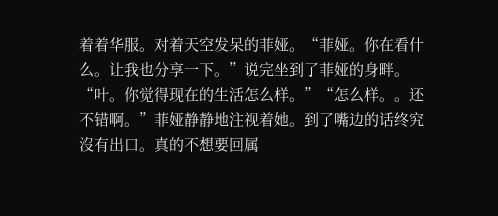着着华服。对着天空发呆的菲娅。“菲娅。你在看什么。让我也分享一下。”说完坐到了菲娅的身畔。“叶。你觉得现在的生活怎么样。”“怎么样。。还不错啊。”菲娅静静地注视着她。到了嘴边的话终究沒有出口。真的不想要回属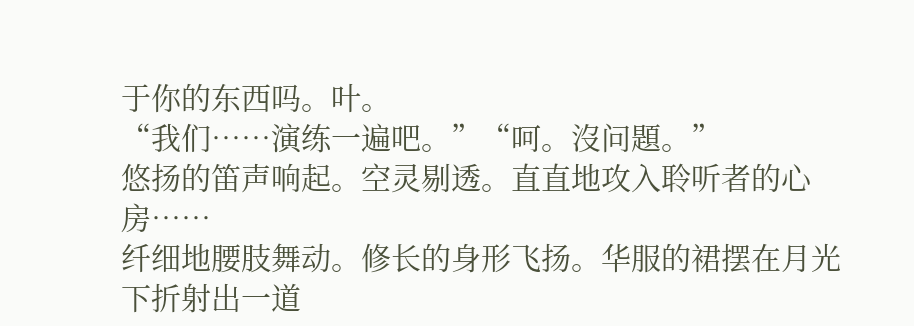于你的东西吗。叶。
“我们……演练一遍吧。”“呵。沒问題。”
悠扬的笛声响起。空灵剔透。直直地攻入聆听者的心房……
纤细地腰肢舞动。修长的身形飞扬。华服的裙摆在月光下折射出一道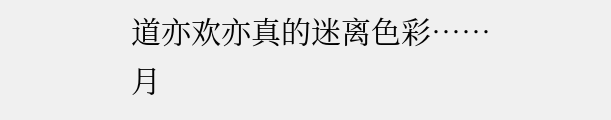道亦欢亦真的迷离色彩……
月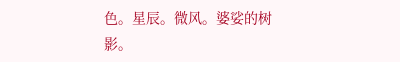色。星辰。微风。婆娑的树影。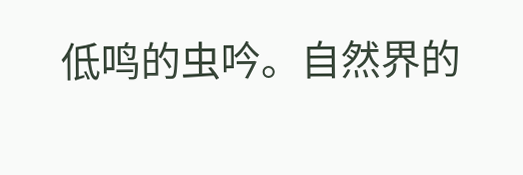低鸣的虫吟。自然界的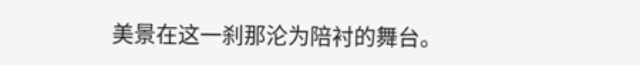美景在这一刹那沦为陪衬的舞台。